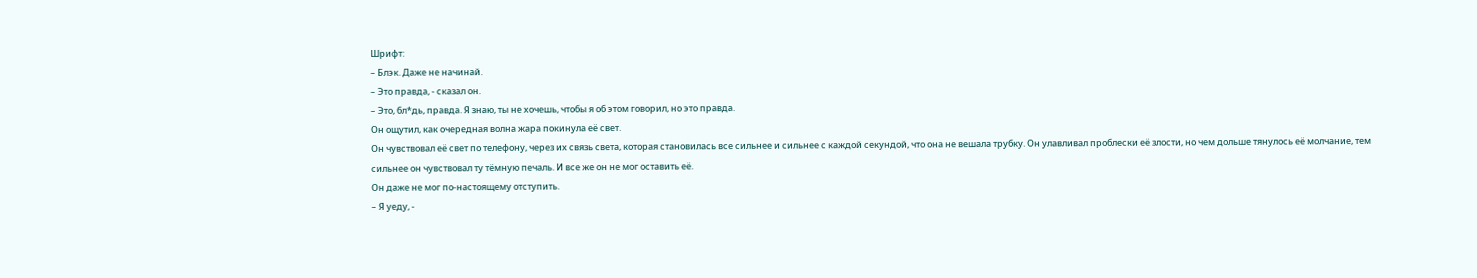Шрифт:
– Блэк. Даже не начинай.
– Это правда, - сказал он.
– Это, бл*дь, правда. Я знаю, ты не хочешь, чтобы я об этом говорил, но это правда.
Он ощутил, как очередная волна жара покинула её свет.
Он чувствовал её свет по телефону, через их связь света, которая становилась все сильнее и сильнее с каждой секундой, что она не вешала трубку. Он улавливал проблески её злости, но чем дольше тянулось её молчание, тем сильнее он чувствовал ту тёмную печаль. И все же он не мог оставить её.
Он даже не мог по-настоящему отступить.
– Я уеду, -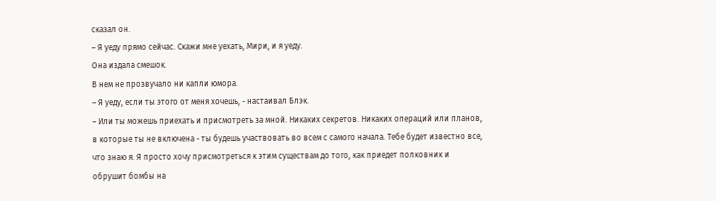сказал он.
– Я уеду прямо сейчас. Скажи мне уехать, Мири, и я уеду.
Она издала смешок.
В нем не прозвучало ни капли юмора.
– Я уеду, если ты этого от меня хочешь, - настаивал Блэк.
– Или ты можешь приехать и присмотреть за мной. Никаких секретов. Никаких операций или планов, в которые ты не включена - ты будешь участвовать во всем с самого начала. Тебе будет известно все, что знаю я. Я просто хочу присмотреться к этим существам до того, как приедет полковник и обрушит бомбы на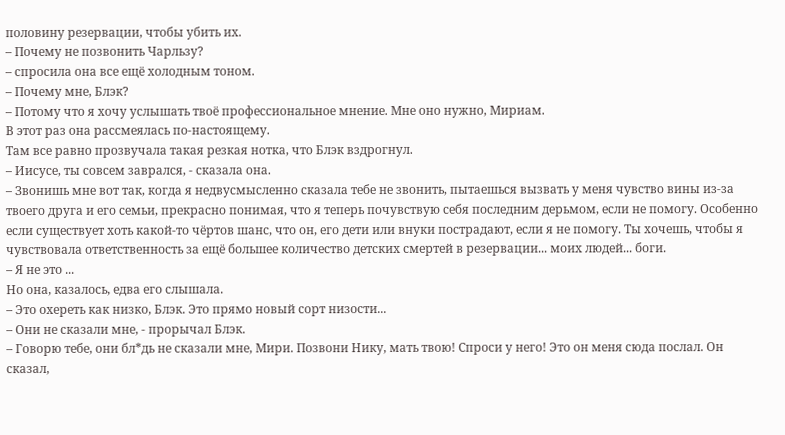половину резервации, чтобы убить их.
– Почему не позвонить Чарльзу?
– спросила она все ещё холодным тоном.
– Почему мне, Блэк?
– Потому что я хочу услышать твоё профессиональное мнение. Мне оно нужно, Мириам.
В этот раз она рассмеялась по-настоящему.
Там все равно прозвучала такая резкая нотка, что Блэк вздрогнул.
– Иисусе, ты совсем заврался, - сказала она.
– Звонишь мне вот так, когда я недвусмысленно сказала тебе не звонить, пытаешься вызвать у меня чувство вины из-за твоего друга и его семьи, прекрасно понимая, что я теперь почувствую себя последним дерьмом, если не помогу. Особенно если существует хоть какой-то чёртов шанс, что он, его дети или внуки пострадают, если я не помогу. Ты хочешь, чтобы я чувствовала ответственность за ещё большее количество детских смертей в резервации... моих людей... боги.
– Я не это ...
Но она, казалось, едва его слышала.
– Это охереть как низко, Блэк. Это прямо новый сорт низости...
– Они не сказали мне, - прорычал Блэк.
– Говорю тебе, они бл*дь не сказали мне, Мири. Позвони Нику, мать твою! Спроси у него! Это он меня сюда послал. Он сказал,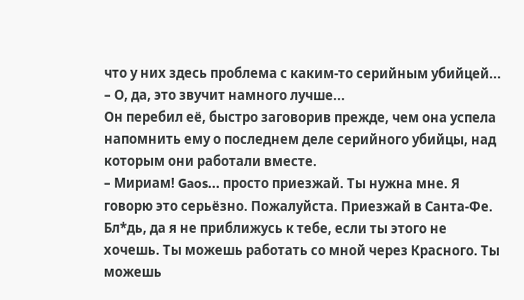что у них здесь проблема с каким-то серийным убийцей...
– О, да, это звучит намного лучше...
Он перебил её, быстро заговорив прежде, чем она успела напомнить ему о последнем деле серийного убийцы, над которым они работали вместе.
– Мириам! Gaos... просто приезжай. Ты нужна мне. Я говорю это серьёзно. Пожалуйста. Приезжай в Санта-Фе. Бл*дь, да я не приближусь к тебе, если ты этого не хочешь. Ты можешь работать со мной через Красного. Ты можешь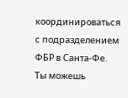координироваться с подразделением ФБР в Санта-Фе. Ты можешь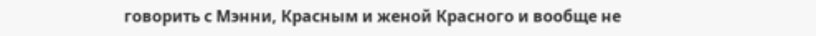говорить с Мэнни, Красным и женой Красного и вообще не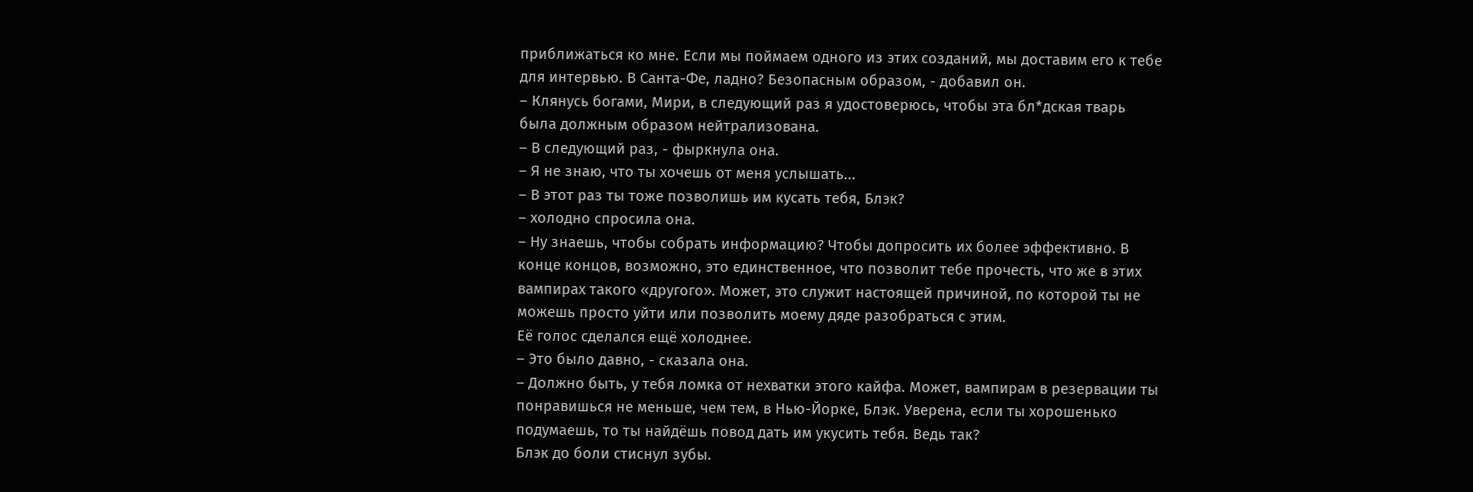приближаться ко мне. Если мы поймаем одного из этих созданий, мы доставим его к тебе для интервью. В Санта-Фе, ладно? Безопасным образом, - добавил он.
– Клянусь богами, Мири, в следующий раз я удостоверюсь, чтобы эта бл*дская тварь была должным образом нейтрализована.
– В следующий раз, - фыркнула она.
– Я не знаю, что ты хочешь от меня услышать...
– В этот раз ты тоже позволишь им кусать тебя, Блэк?
– холодно спросила она.
– Ну знаешь, чтобы собрать информацию? Чтобы допросить их более эффективно. В конце концов, возможно, это единственное, что позволит тебе прочесть, что же в этих вампирах такого «другого». Может, это служит настоящей причиной, по которой ты не можешь просто уйти или позволить моему дяде разобраться с этим.
Её голос сделался ещё холоднее.
– Это было давно, - сказала она.
– Должно быть, у тебя ломка от нехватки этого кайфа. Может, вампирам в резервации ты понравишься не меньше, чем тем, в Нью-Йорке, Блэк. Уверена, если ты хорошенько подумаешь, то ты найдёшь повод дать им укусить тебя. Ведь так?
Блэк до боли стиснул зубы.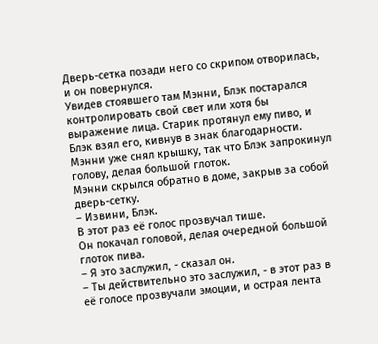Дверь-сетка позади него со скрипом отворилась, и он повернулся.
Увидев стоявшего там Мэнни, Блэк постарался контролировать свой свет или хотя бы выражение лица. Старик протянул ему пиво, и Блэк взял его, кивнув в знак благодарности. Мэнни уже снял крышку, так что Блэк запрокинул голову, делая большой глоток.
Мэнни скрылся обратно в доме, закрыв за собой дверь-сетку.
– Извини, Блэк.
В этот раз её голос прозвучал тише.
Он покачал головой, делая очередной большой глоток пива.
– Я это заслужил, - сказал он.
– Ты действительно это заслужил, - в этот раз в её голосе прозвучали эмоции, и острая лента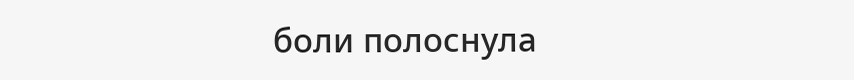боли полоснула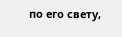по его свету,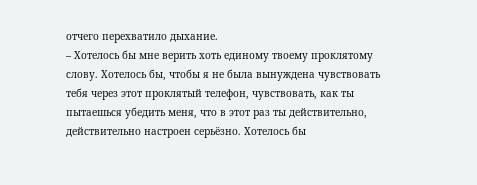отчего перехватило дыхание.
– Хотелось бы мне верить хоть единому твоему проклятому слову. Хотелось бы, чтобы я не была вынуждена чувствовать тебя через этот проклятый телефон, чувствовать, как ты пытаешься убедить меня, что в этот раз ты действительно, действительно настроен серьёзно. Хотелось бы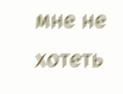мне не хотеть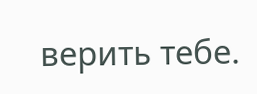верить тебе.